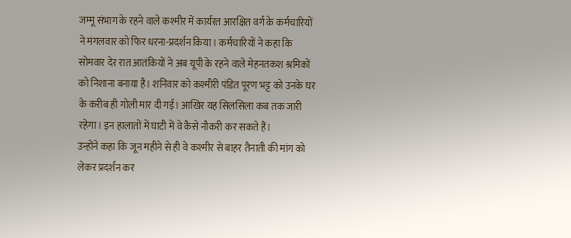जम्मू संभाग के रहने वाले कश्मीर में कार्यरत आरक्षित वर्ग के कर्मचारियों ने मंगलवार को फिर धरना-प्रदर्शन किया। कर्मचारियों ने कहा कि सोमवार देर रात आतंकियों ने अब यूपी के रहने वाले मेहनतकश श्रमिकों को निशाना बनाया है। शनिवार को कश्मीरी पंडित पूरण भट्ट को उनके घर के करीब ही गोली मार दी गई। आखिर यह सिलसिला कब तक जारी रहेगा। इन हालातों में घाटी में वे कैसे नौकरी कर सकते हैं।
उन्होंने कहा कि जून महीने से ही वे कश्मीर से बाहर तैनाती की मांग को लेकर प्रदर्शन कर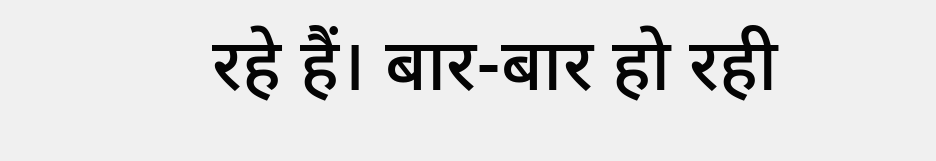रहे हैं। बार-बार हो रही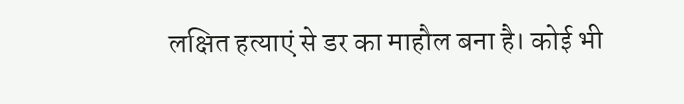लक्षित हत्याएं से डर का माहौल बना है। कोई भी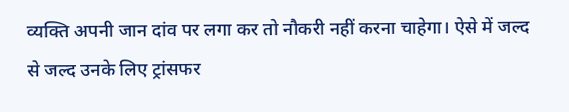व्यक्ति अपनी जान दांव पर लगा कर तो नौकरी नहीं करना चाहेगा। ऐसे में जल्द से जल्द उनके लिए ट्रांसफर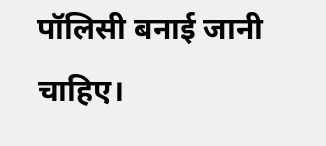पॉलिसी बनाई जानी चाहिए।